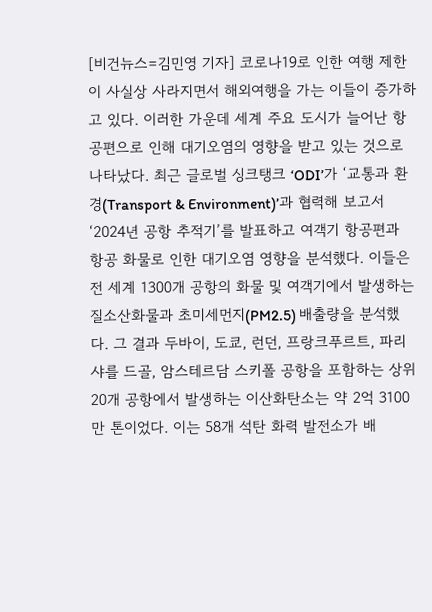[비건뉴스=김민영 기자] 코로나19로 인한 여행 제한이 사실상 사라지면서 해외여행을 가는 이들이 증가하고 있다. 이러한 가운데 세계 주요 도시가 늘어난 항공편으로 인해 대기오염의 영향을 받고 있는 것으로 나타났다. 최근 글로벌 싱크탱크 ‘ODI’가 ‘교통과 환경(Transport & Environment)’과 협력해 보고서 ‘2024년 공항 추적기’를 발표하고 여객기 항공편과 항공 화물로 인한 대기오염 영향을 분석했다. 이들은 전 세계 1300개 공항의 화물 및 여객기에서 발생하는 질소산화물과 초미세먼지(PM2.5) 배출량을 분석했다. 그 결과 두바이, 도쿄, 런던, 프랑크푸르트, 파리 샤를 드골, 암스테르담 스키폴 공항을 포함하는 상위 20개 공항에서 발생하는 이산화탄소는 약 2억 3100만 톤이었다. 이는 58개 석탄 화력 발전소가 배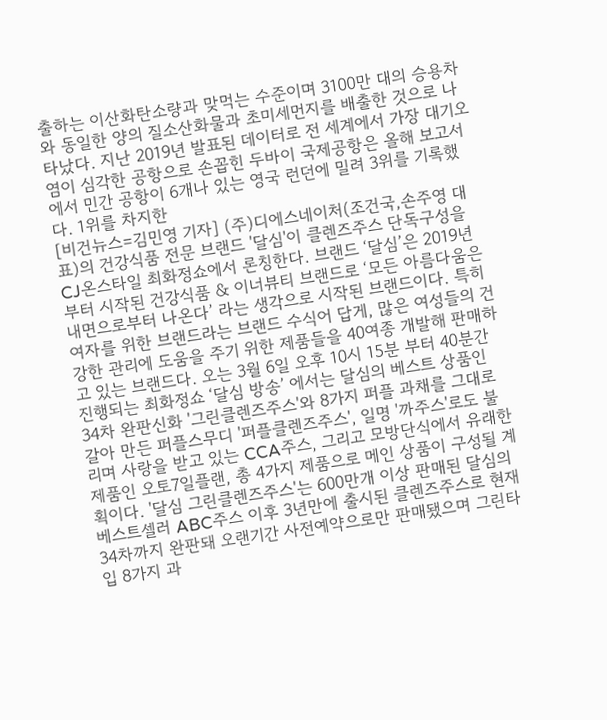출하는 이산화탄소량과 맞먹는 수준이며 3100만 대의 승용차와 동일한 양의 질소산화물과 초미세먼지를 배출한 것으로 나타났다. 지난 2019년 발표된 데이터로 전 세계에서 가장 대기오염이 심각한 공항으로 손꼽힌 두바이 국제공항은 올해 보고서에서 민간 공항이 6개나 있는 영국 런던에 밀려 3위를 기록했다. 1위를 차지한
[비건뉴스=김민영 기자] (주)디에스네이처(조건국,손주영 대표)의 건강식품 전문 브랜드 '달심'이 클렌즈주스 단독구성을 CJ온스타일 최화정쇼에서 론칭한다. 브랜드 ‘달심’은 2019년부터 시작된 건강식품 & 이너뷰티 브랜드로 ‘모든 아름다움은 내면으로부터 나온다’ 라는 생각으로 시작된 브랜드이다. 특히 여자를 위한 브랜드라는 브랜드 수식어 답게, 많은 여성들의 건강한 관리에 도움을 주기 위한 제품들을 40여종 개발해 판매하고 있는 브랜드다. 오는 3월 6일 오후 10시 15분 부터 40분간 진행되는 최화정쇼 ‘달심 방송’ 에서는 달심의 베스트 상품인 34차 완판신화 '그린클렌즈주스'와 8가지 퍼플 과채를 그대로 갈아 만든 퍼플스무디 '퍼플클렌즈주스', 일명 '까주스'로도 불리며 사랑을 받고 있는 CCA주스, 그리고 모방단식에서 유래한 제품인 오토7일플랜, 총 4가지 제품으로 메인 상품이 구성될 계획이다. '달심 그린클렌즈주스'는 600만개 이상 판매된 달심의 베스트셀러 ABC주스 이후 3년만에 출시된 클렌즈주스로 현재 34차까지 완판돼 오랜기간 사전예약으로만 판매됐으며 그린타입 8가지 과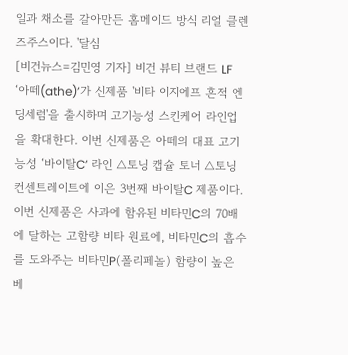일과 채소를 갈아만든 홈메이드 방식 리얼 클렌즈주스이다. '달심
[비건뉴스=김민영 기자] 비건 뷰티 브랜드 LF ‘아떼(athe)’가 신제품 '비타 이지에프 흔적 엔딩세럼'을 출시하며 고기능성 스킨케어 라인업을 확대한다. 이번 신제품은 아떼의 대표 고기능성 ‘바이탈C’ 라인 △토닝 캡슐 토너 △토닝 컨센트레이트에 이은 3번째 바이탈C 제품이다. 이번 신제품은 사과에 함유된 비타민C의 70배에 달하는 고함량 비타 원료에, 비타민C의 흡수를 도와주는 비타민P(폴리페놀) 함량이 높은 베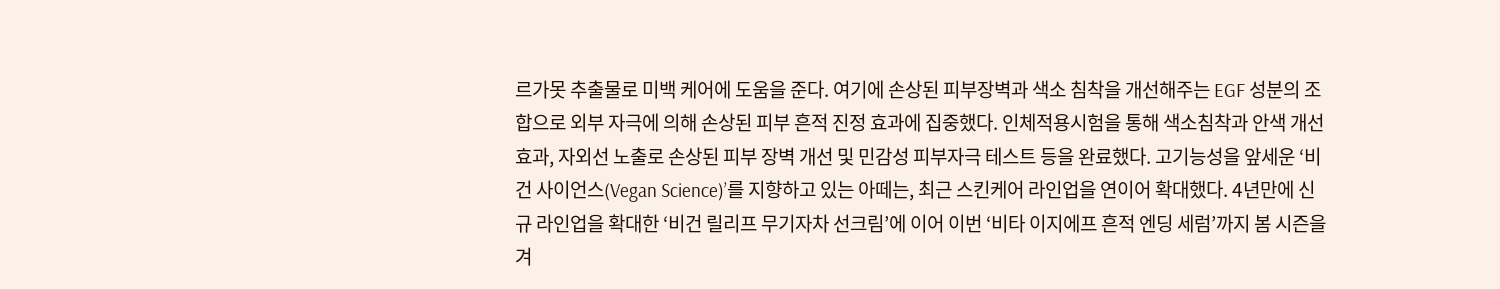르가못 추출물로 미백 케어에 도움을 준다. 여기에 손상된 피부장벽과 색소 침착을 개선해주는 EGF 성분의 조합으로 외부 자극에 의해 손상된 피부 흔적 진정 효과에 집중했다. 인체적용시험을 통해 색소침착과 안색 개선 효과, 자외선 노출로 손상된 피부 장벽 개선 및 민감성 피부자극 테스트 등을 완료했다. 고기능성을 앞세운 ‘비건 사이언스(Vegan Science)’를 지향하고 있는 아떼는, 최근 스킨케어 라인업을 연이어 확대했다. 4년만에 신규 라인업을 확대한 ‘비건 릴리프 무기자차 선크림’에 이어 이번 ‘비타 이지에프 흔적 엔딩 세럼’까지 봄 시즌을 겨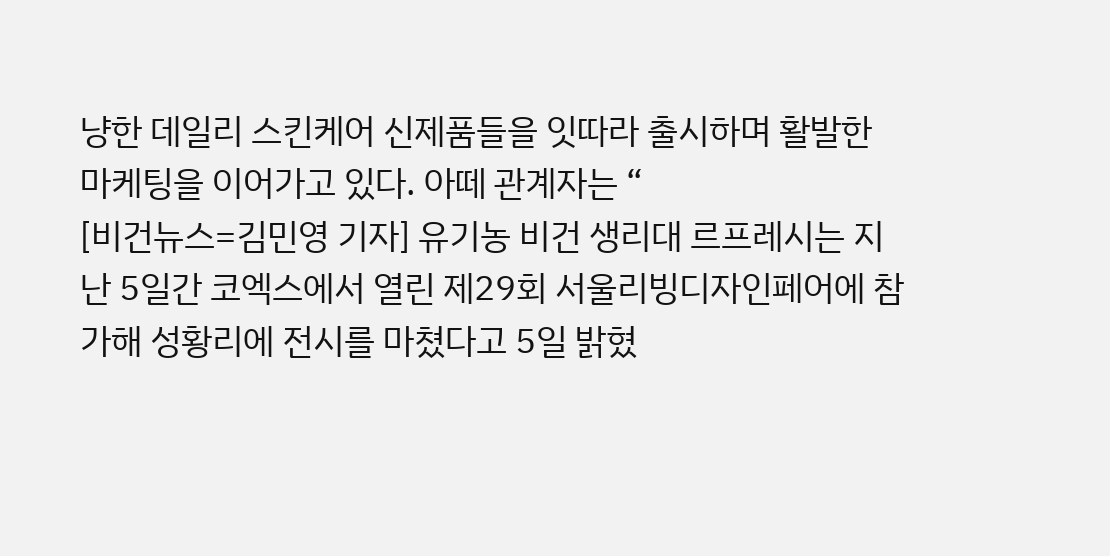냥한 데일리 스킨케어 신제품들을 잇따라 출시하며 활발한 마케팅을 이어가고 있다. 아떼 관계자는 “
[비건뉴스=김민영 기자] 유기농 비건 생리대 르프레시는 지난 5일간 코엑스에서 열린 제29회 서울리빙디자인페어에 참가해 성황리에 전시를 마쳤다고 5일 밝혔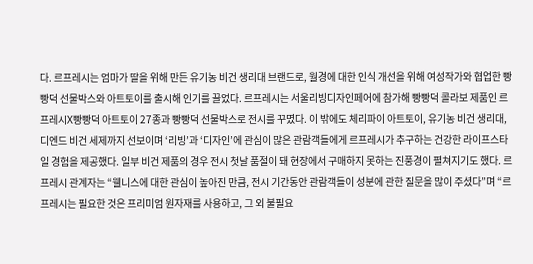다. 르프레시는 엄마가 딸을 위해 만든 유기농 비건 생리대 브랜드로, 월경에 대한 인식 개선을 위해 여성작가와 협업한 빵빵덕 선물박스와 아트토이를 출시해 인기를 끌었다. 르프레시는 서울리빙디자인페어에 참가해 빵빵덕 콜라보 제품인 르프레시X빵빵덕 아트토이 27종과 빵빵덕 선물박스로 전시를 꾸몄다. 이 밖에도 체리파이 아트토이, 유기농 비건 생리대, 디엔드 비건 세제까지 선보이며 ‘리빙’과 ‘디자인’에 관심이 많은 관람객들에게 르프레시가 추구하는 건강한 라이프스타일 경험을 제공했다. 일부 비건 제품의 경우 전시 첫날 품절이 돼 현장에서 구매하지 못하는 진풍경이 펼쳐지기도 했다. 르프레시 관계자는 “웰니스에 대한 관심이 높아진 만큼, 전시 기간동안 관람객들이 성분에 관한 질문을 많이 주셨다”며 “르프레시는 필요한 것은 프리미엄 원자재를 사용하고, 그 외 불필요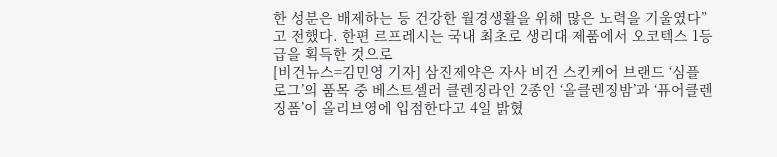한 성분은 배제하는 등 건강한 월경생활을 위해 많은 노력을 기울였다”고 전했다. 한편 르프레시는 국내 최초로 생리대 제품에서 오코텍스 1등급을 획득한 것으로
[비건뉴스=김민영 기자] 삼진제약은 자사 비건 스킨케어 브랜드 ‘심플로그’의 품목 중 베스트셀러 클렌징라인 2종인 ‘올클렌징밤’과 ‘퓨어클렌징폼’이 올리브영에 입점한다고 4일 밝혔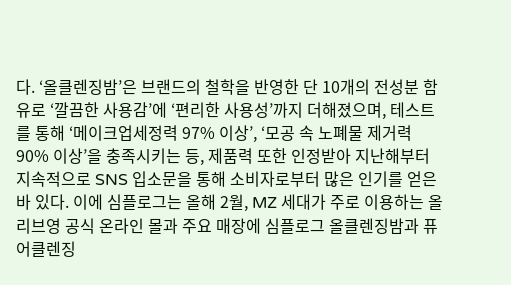다. ‘올클렌징밤’은 브랜드의 철학을 반영한 단 10개의 전성분 함유로 ‘깔끔한 사용감’에 ‘편리한 사용성’까지 더해졌으며, 테스트를 통해 ‘메이크업세정력 97% 이상’, ‘모공 속 노폐물 제거력 90% 이상’을 충족시키는 등, 제품력 또한 인정받아 지난해부터 지속적으로 SNS 입소문을 통해 소비자로부터 많은 인기를 얻은 바 있다. 이에 심플로그는 올해 2월, MZ 세대가 주로 이용하는 올리브영 공식 온라인 몰과 주요 매장에 심플로그 올클렌징밤과 퓨어클렌징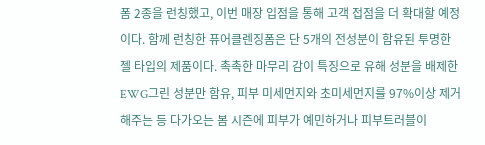폼 2종을 런칭했고, 이번 매장 입점을 통해 고객 접점을 더 확대할 예정이다. 함께 런칭한 퓨어클렌징폼은 단 5개의 전성분이 함유된 투명한 젤 타입의 제품이다. 촉촉한 마무리 감이 특징으로 유해 성분을 배제한 EWG그린 성분만 함유, 피부 미세먼지와 초미세먼지를 97%이상 제거해주는 등 다가오는 봄 시즌에 피부가 예민하거나 피부트러블이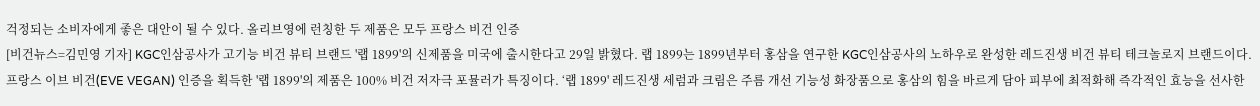걱정되는 소비자에게 좋은 대안이 될 수 있다. 올리브영에 런칭한 두 제품은 모두 프랑스 비건 인증
[비건뉴스=김민영 기자] KGC인삼공사가 고기능 비건 뷰티 브랜드 '랩 1899'의 신제품을 미국에 출시한다고 29일 밝혔다. 랩 1899는 1899년부터 홍삼을 연구한 KGC인삼공사의 노하우로 완성한 레드진생 비건 뷰티 테크놀로지 브랜드이다. 프랑스 이브 비건(EVE VEGAN) 인증을 획득한 '랩 1899'의 제품은 100% 비건 저자극 포뮬러가 특징이다. ‘랩 1899' 레드진생 세럼과 크림은 주름 개선 기능성 화장품으로 홍삼의 힘을 바르게 담아 피부에 최적화해 즉각적인 효능을 선사한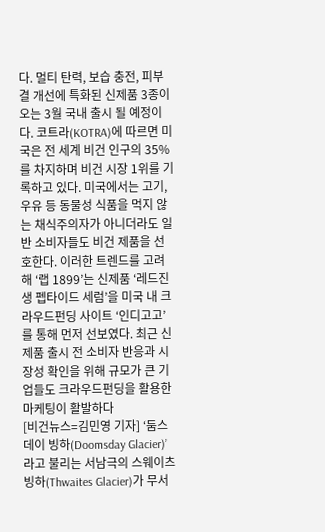다. 멀티 탄력, 보습 충전, 피부결 개선에 특화된 신제품 3종이 오는 3월 국내 출시 될 예정이다. 코트라(KOTRA)에 따르면 미국은 전 세계 비건 인구의 35%를 차지하며 비건 시장 1위를 기록하고 있다. 미국에서는 고기, 우유 등 동물성 식품을 먹지 않는 채식주의자가 아니더라도 일반 소비자들도 비건 제품을 선호한다. 이러한 트렌드를 고려해 ‘랩 1899’는 신제품 ‘레드진생 펩타이드 세럼’을 미국 내 크라우드펀딩 사이트 ‘인디고고’를 통해 먼저 선보였다. 최근 신제품 출시 전 소비자 반응과 시장성 확인을 위해 규모가 큰 기업들도 크라우드펀딩을 활용한 마케팅이 활발하다
[비건뉴스=김민영 기자] ‘둠스데이 빙하(Doomsday Glacier)’라고 불리는 서남극의 스웨이츠 빙하(Thwaites Glacier)가 무서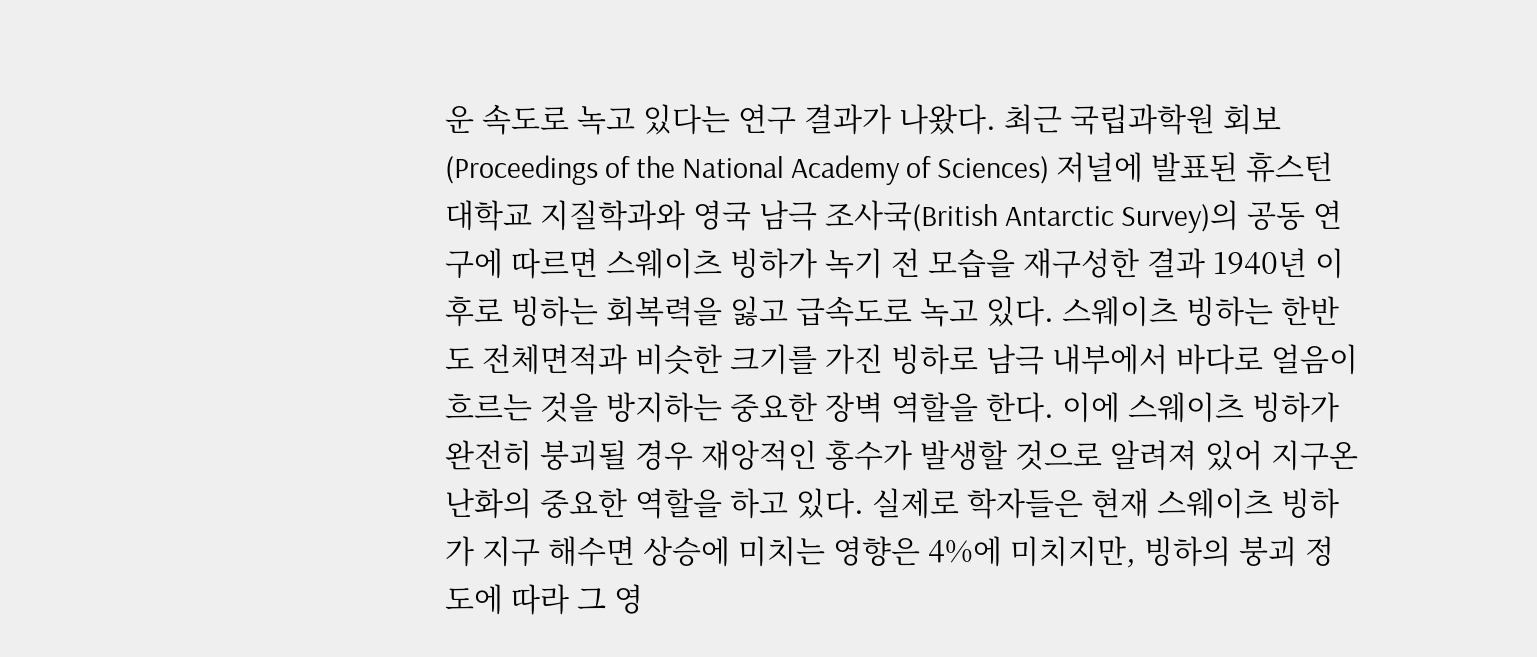운 속도로 녹고 있다는 연구 결과가 나왔다. 최근 국립과학원 회보(Proceedings of the National Academy of Sciences) 저널에 발표된 휴스턴 대학교 지질학과와 영국 남극 조사국(British Antarctic Survey)의 공동 연구에 따르면 스웨이츠 빙하가 녹기 전 모습을 재구성한 결과 1940년 이후로 빙하는 회복력을 잃고 급속도로 녹고 있다. 스웨이츠 빙하는 한반도 전체면적과 비슷한 크기를 가진 빙하로 남극 내부에서 바다로 얼음이 흐르는 것을 방지하는 중요한 장벽 역할을 한다. 이에 스웨이츠 빙하가 완전히 붕괴될 경우 재앙적인 홍수가 발생할 것으로 알려져 있어 지구온난화의 중요한 역할을 하고 있다. 실제로 학자들은 현재 스웨이츠 빙하가 지구 해수면 상승에 미치는 영향은 4%에 미치지만, 빙하의 붕괴 정도에 따라 그 영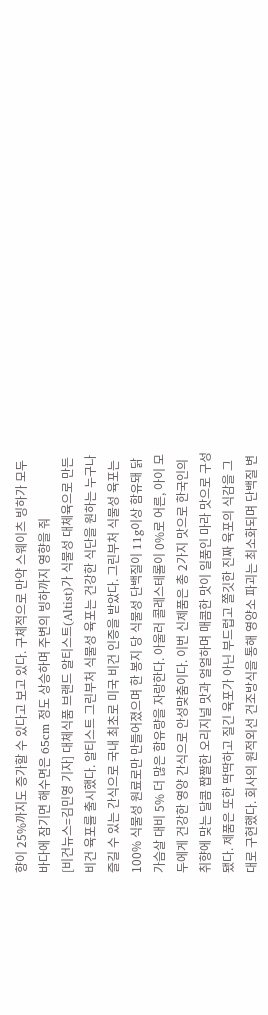향이 25%까지도 증가할 수 있다고 보고 있다. 구체적으로 만약 스웨이츠 빙하가 모두 바다에 잠기면 해수면은 65cm 정도 상승하며 주변의 빙하까지 영향을 줘
[비건뉴스=김민영 기자] 대체식품 브랜드 알티스트(Altist)가 식물성 대체육으로 만든 비건 육포를 출시했다. 알티스트 그린부처 식물성 육포는 건강한 식단을 원하는 누구나 즐길 수 있는 간식으로 국내 최초로 미국 비건 인증을 받았다. 그린부처 식물성 육포는 100% 식물성 원료로만 만들어졌으며 한 봉지 당 식물성 단백질이 11g이상 함유돼 닭가슴살 대비 5% 더 많은 함유량을 자랑한다. 아울러 콜레스테롤이 0%로 어른, 아이 모두에게 건강한 영양 간식으로 안성맞춤이다. 이번 신제품은 총 2가지 맛으로 한국인의 취향에 맞는 달콤 짭짤한 오리지널 맛과 얼얼하며 매콤한 맛이 일품인 마라 맛으로 구성됐다. 제품은 또한 딱딱하고 질긴 육포가 아닌 부드럽고 쫄깃한 진짜 육포의 식감을 그대로 구현했다. 회사의 원적외선 건조방식을 통해 영양소 파괴는 최소화되며 단백질 변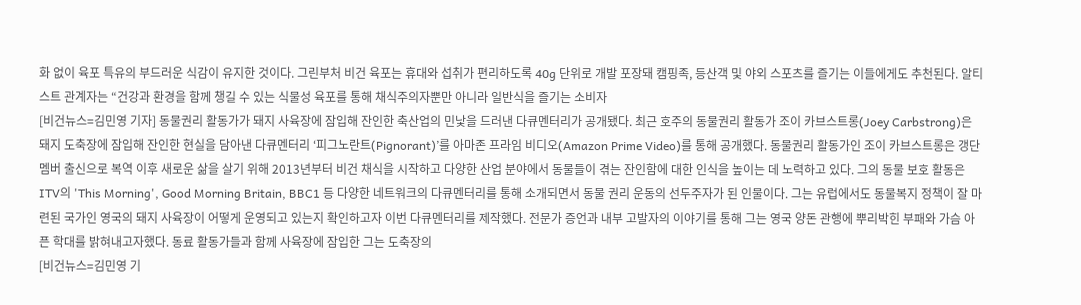화 없이 육포 특유의 부드러운 식감이 유지한 것이다. 그린부처 비건 육포는 휴대와 섭취가 편리하도록 40g 단위로 개발 포장돼 캠핑족, 등산객 및 야외 스포츠를 즐기는 이들에게도 추천된다. 알티스트 관계자는 “건강과 환경을 함께 챙길 수 있는 식물성 육포를 통해 채식주의자뿐만 아니라 일반식을 즐기는 소비자
[비건뉴스=김민영 기자] 동물권리 활동가가 돼지 사육장에 잠입해 잔인한 축산업의 민낯을 드러낸 다큐멘터리가 공개됐다. 최근 호주의 동물권리 활동가 조이 카브스트롱(Joey Carbstrong)은 돼지 도축장에 잠입해 잔인한 현실을 담아낸 다큐멘터리 ‘피그노란트(Pignorant)’를 아마존 프라임 비디오(Amazon Prime Video)를 통해 공개했다. 동물권리 활동가인 조이 카브스트롱은 갱단 멤버 출신으로 복역 이후 새로운 삶을 살기 위해 2013년부터 비건 채식을 시작하고 다양한 산업 분야에서 동물들이 겪는 잔인함에 대한 인식을 높이는 데 노력하고 있다. 그의 동물 보호 활동은 ITV의 'This Morning', Good Morning Britain, BBC1 등 다양한 네트워크의 다큐멘터리를 통해 소개되면서 동물 권리 운동의 선두주자가 된 인물이다. 그는 유럽에서도 동물복지 정책이 잘 마련된 국가인 영국의 돼지 사육장이 어떻게 운영되고 있는지 확인하고자 이번 다큐멘터리를 제작했다. 전문가 증언과 내부 고발자의 이야기를 통해 그는 영국 양돈 관행에 뿌리박힌 부패와 가슴 아픈 학대를 밝혀내고자했다. 동료 활동가들과 함께 사육장에 잠입한 그는 도축장의
[비건뉴스=김민영 기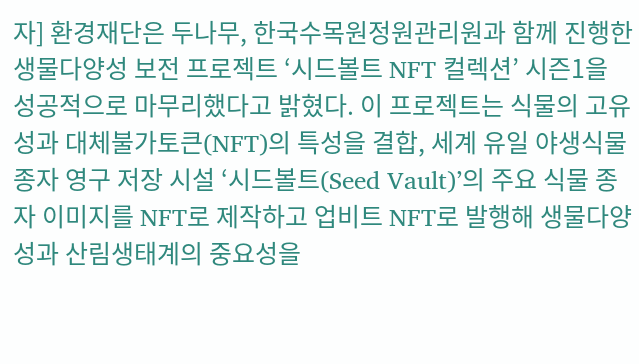자] 환경재단은 두나무, 한국수목원정원관리원과 함께 진행한 생물다양성 보전 프로젝트 ‘시드볼트 NFT 컬렉션’ 시즌1을 성공적으로 마무리했다고 밝혔다. 이 프로젝트는 식물의 고유성과 대체불가토큰(NFT)의 특성을 결합, 세계 유일 야생식물 종자 영구 저장 시설 ‘시드볼트(Seed Vault)’의 주요 식물 종자 이미지를 NFT로 제작하고 업비트 NFT로 발행해 생물다양성과 산림생태계의 중요성을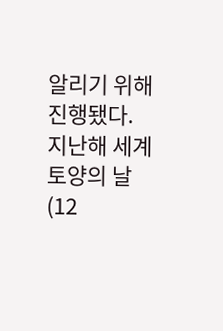알리기 위해 진행됐다. 지난해 세계 토양의 날(12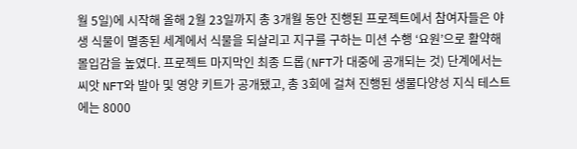월 5일)에 시작해 올해 2월 23일까지 총 3개월 동안 진행된 프로젝트에서 참여자들은 야생 식물이 멸종된 세계에서 식물을 되살리고 지구를 구하는 미션 수행 ‘요원’으로 활약해 몰입감을 높였다. 프로젝트 마지막인 최종 드롭(NFT가 대중에 공개되는 것) 단계에서는 씨앗 NFT와 발아 및 영양 키트가 공개됐고, 총 3회에 걸쳐 진행된 생물다양성 지식 테스트에는 8000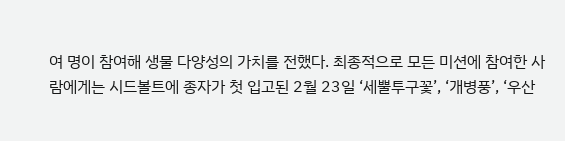여 명이 참여해 생물 다양성의 가치를 전했다. 최종적으로 모든 미션에 참여한 사람에게는 시드볼트에 종자가 첫 입고된 2월 23일 ‘세뿔투구꽃’, ‘개병풍’, ‘우산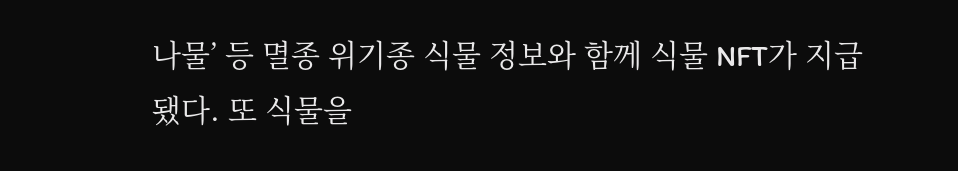나물’ 등 멸종 위기종 식물 정보와 함께 식물 NFT가 지급됐다. 또 식물을